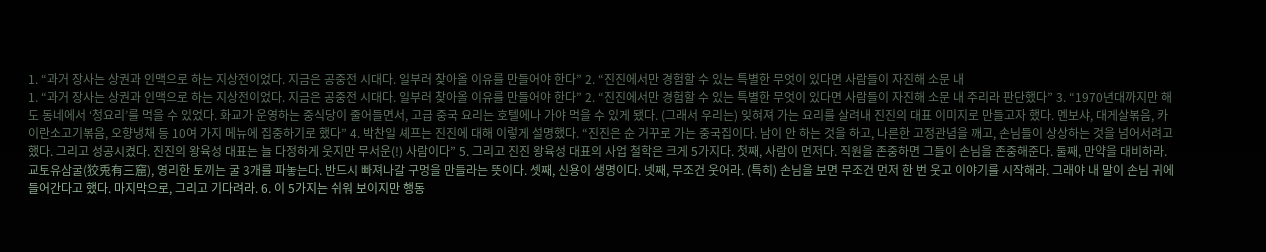1. “과거 장사는 상권과 인맥으로 하는 지상전이었다. 지금은 공중전 시대다. 일부러 찾아올 이유를 만들어야 한다” 2. “진진에서만 경험할 수 있는 특별한 무엇이 있다면 사람들이 자진해 소문 내
1. “과거 장사는 상권과 인맥으로 하는 지상전이었다. 지금은 공중전 시대다. 일부러 찾아올 이유를 만들어야 한다” 2. “진진에서만 경험할 수 있는 특별한 무엇이 있다면 사람들이 자진해 소문 내 주리라 판단했다” 3. “1970년대까지만 해도 동네에서 ‘청요리’를 먹을 수 있었다. 화교가 운영하는 중식당이 줄어들면서, 고급 중국 요리는 호텔에나 가야 먹을 수 있게 됐다. (그래서 우리는) 잊혀져 가는 요리를 살려내 진진의 대표 이미지로 만들고자 했다. 멘보샤, 대게살볶음, 카이란소고기볶음, 오향냉채 등 10여 가지 메뉴에 집중하기로 했다” 4. 박찬일 셰프는 진진에 대해 이렇게 설명했다. “진진은 순 거꾸로 가는 중국집이다. 남이 안 하는 것을 하고, 나른한 고정관념을 깨고, 손님들이 상상하는 것을 넘어서려고 했다. 그리고 성공시켰다. 진진의 왕육성 대표는 늘 다정하게 웃지만 무서운(!) 사람이다” 5. 그리고 진진 왕육성 대표의 사업 철학은 크게 5가지다. 첫째, 사람이 먼저다. 직원을 존중하면 그들이 손님을 존중해준다. 둘째, 만약을 대비하라. 교토유삼굴(狡兎有三窟), 영리한 토끼는 굴 3개를 파놓는다. 반드시 빠져나갈 구멍을 만들라는 뜻이다. 셋째, 신용이 생명이다. 넷째, 무조건 웃어라. (특히) 손님을 보면 무조건 먼저 한 번 웃고 이야기를 시작해라. 그래야 내 말이 손님 귀에 들어간다고 했다. 마지막으로, 그리고 기다려라. 6. 이 5가지는 쉬워 보이지만 행동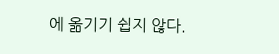에 옮기기 쉽지 않다.